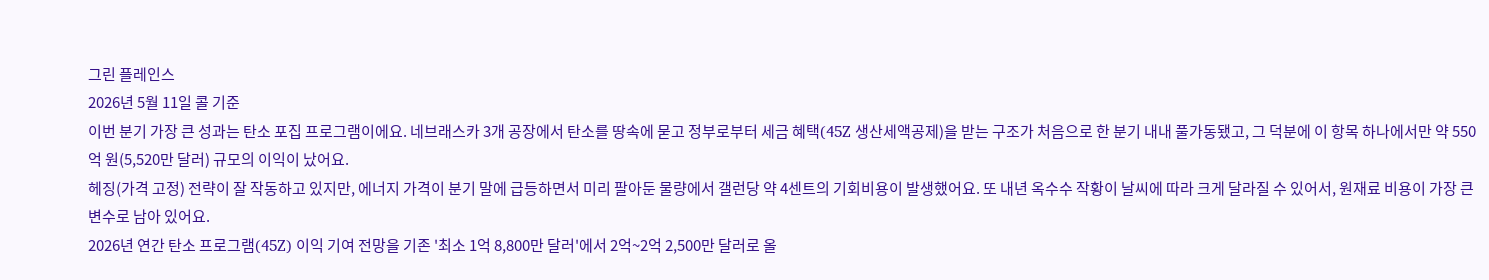그린 플레인스
2026년 5월 11일 콜 기준
이번 분기 가장 큰 성과는 탄소 포집 프로그램이에요. 네브래스카 3개 공장에서 탄소를 땅속에 묻고 정부로부터 세금 혜택(45Z 생산세액공제)을 받는 구조가 처음으로 한 분기 내내 풀가동됐고, 그 덕분에 이 항목 하나에서만 약 550억 원(5,520만 달러) 규모의 이익이 났어요.
헤징(가격 고정) 전략이 잘 작동하고 있지만, 에너지 가격이 분기 말에 급등하면서 미리 팔아둔 물량에서 갤런당 약 4센트의 기회비용이 발생했어요. 또 내년 옥수수 작황이 날씨에 따라 크게 달라질 수 있어서, 원재료 비용이 가장 큰 변수로 남아 있어요.
2026년 연간 탄소 프로그램(45Z) 이익 기여 전망을 기존 '최소 1억 8,800만 달러'에서 2억~2억 2,500만 달러로 올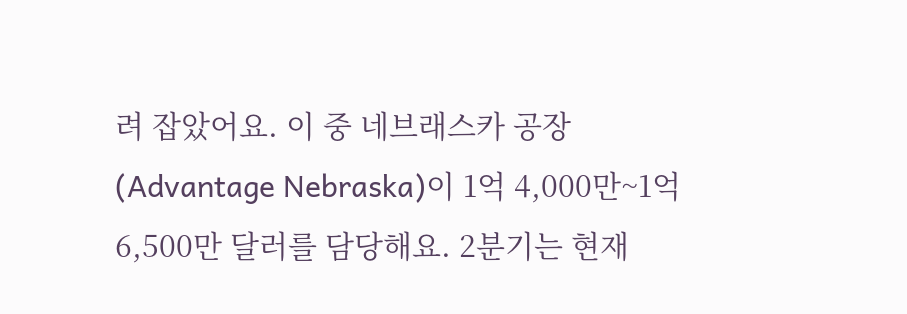려 잡았어요. 이 중 네브래스카 공장(Advantage Nebraska)이 1억 4,000만~1억 6,500만 달러를 담당해요. 2분기는 현재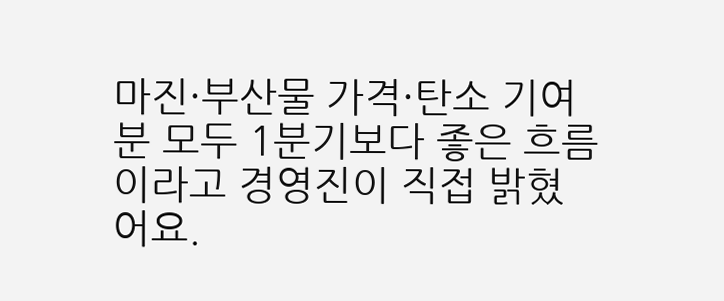마진·부산물 가격·탄소 기여분 모두 1분기보다 좋은 흐름이라고 경영진이 직접 밝혔어요.